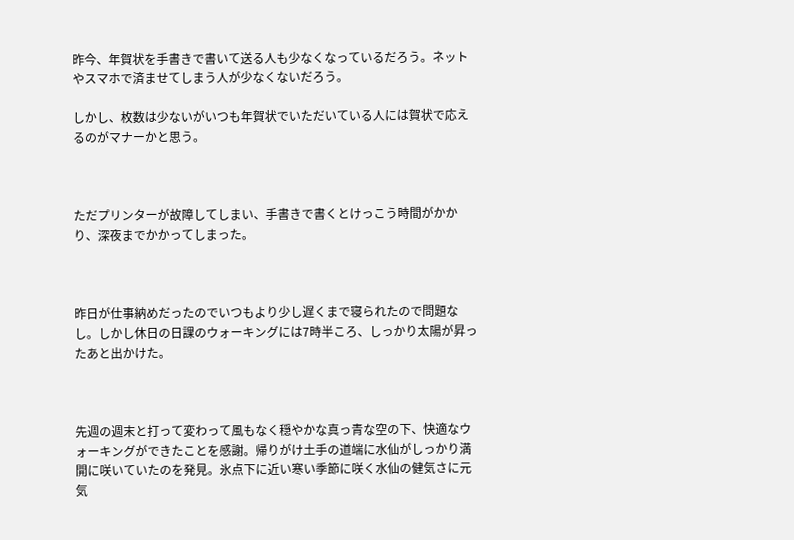昨今、年賀状を手書きで書いて送る人も少なくなっているだろう。ネットやスマホで済ませてしまう人が少なくないだろう。

しかし、枚数は少ないがいつも年賀状でいただいている人には賀状で応えるのがマナーかと思う。



ただプリンターが故障してしまい、手書きで書くとけっこう時間がかかり、深夜までかかってしまった。



昨日が仕事納めだったのでいつもより少し遅くまで寝られたので問題なし。しかし休日の日課のウォーキングには7時半ころ、しっかり太陽が昇ったあと出かけた。



先週の週末と打って変わって風もなく穏やかな真っ青な空の下、快適なウォーキングができたことを感謝。帰りがけ土手の道端に水仙がしっかり満開に咲いていたのを発見。氷点下に近い寒い季節に咲く水仙の健気さに元気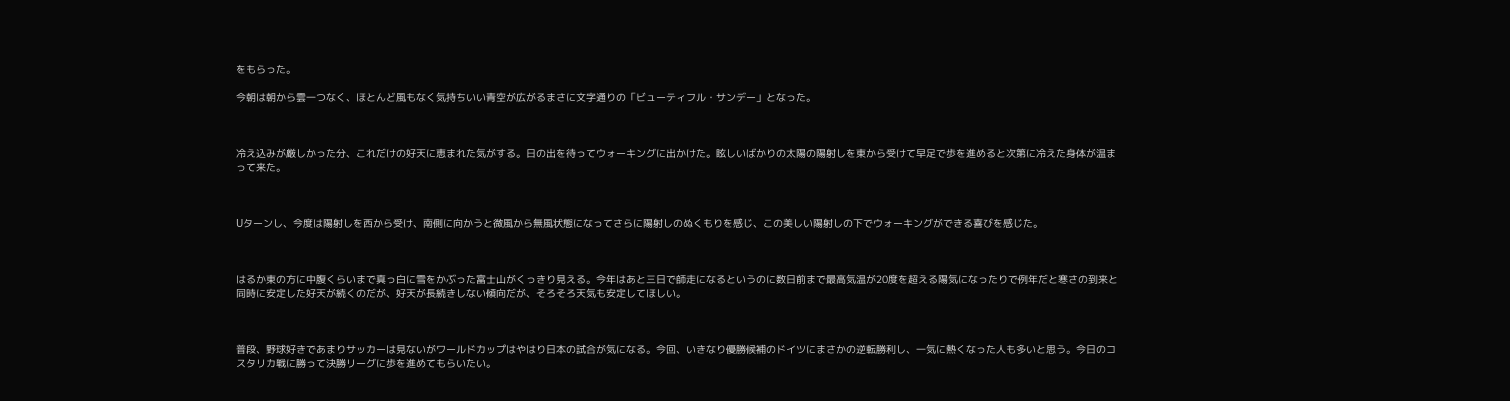をもらった。

今朝は朝から雲一つなく、ほとんど風もなく気持ちいい青空が広がるまさに文字通りの「ビューティフル・サンデー」となった。



冷え込みが厳しかった分、これだけの好天に恵まれた気がする。日の出を待ってウォーキングに出かけた。眩しいばかりの太陽の陽射しを東から受けて早足で歩を進めると次第に冷えた身体が温まって来た。



Uターンし、今度は陽射しを西から受け、南側に向かうと微風から無風状態になってさらに陽射しのぬくもりを感じ、この美しい陽射しの下でウォーキングができる喜びを感じた。



はるか東の方に中腹くらいまで真っ白に雪をかぶった富士山がくっきり見える。今年はあと三日で師走になるというのに数日前まで最高気温が20度を超える陽気になったりで例年だと寒さの到来と同時に安定した好天が続くのだが、好天が長続きしない傾向だが、そろそろ天気も安定してほしい。



普段、野球好きであまりサッカーは見ないがワールドカップはやはり日本の試合が気になる。今回、いきなり優勝候補のドイツにまさかの逆転勝利し、一気に熱くなった人も多いと思う。今日のコスタリカ戦に勝って決勝リーグに歩を進めてもらいたい。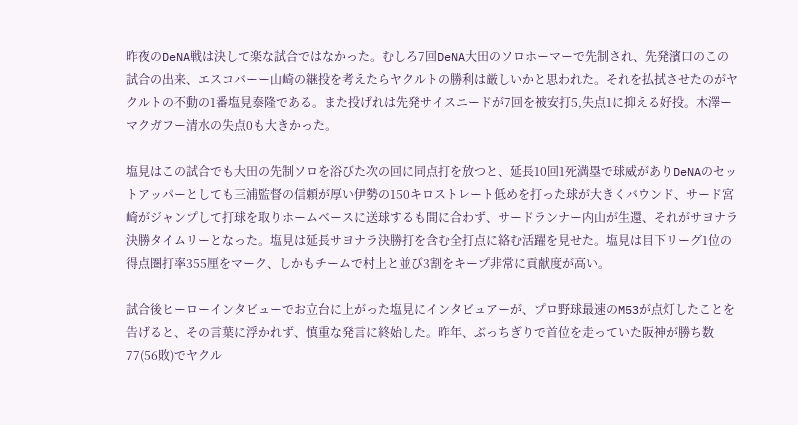昨夜のDeNA戦は決して楽な試合ではなかった。むしろ7回DeNA大田のソロホーマーで先制され、先発濱口のこの試合の出来、エスコバーー山崎の継投を考えたらヤクルトの勝利は厳しいかと思われた。それを払拭させたのがヤクルトの不動の1番塩見泰隆である。また投げれは先発サイスニードが7回を被安打5,失点1に抑える好投。木澤ーマクガフー清水の失点0も大きかった。

塩見はこの試合でも大田の先制ソロを浴びた次の回に同点打を放つと、延長10回1死満塁で球威がありDeNAのセットアッパーとしても三浦監督の信頼が厚い伊勢の150キロストレート低めを打った球が大きくバウンド、サード宮崎がジャンプして打球を取りホームベースに送球するも間に合わず、サードランナー内山が生還、それがサヨナラ決勝タイムリーとなった。塩見は延長サヨナラ決勝打を含む全打点に絡む活躍を見せた。塩見は目下リーグ1位の得点圏打率355厘をマーク、しかもチームで村上と並び3割をキープ非常に貢献度が高い。

試合後ヒーローインタビューでお立台に上がった塩見にインタビュアーが、プロ野球最速のM53が点灯したことを告げると、その言葉に浮かれず、慎重な発言に終始した。昨年、ぶっちぎりで首位を走っていた阪神が勝ち数77(56敗)でヤクル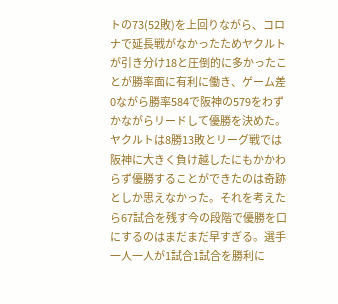トの73(52敗)を上回りながら、コロナで延長戦がなかったためヤクルトが引き分け18と圧倒的に多かったことが勝率面に有利に働き、ゲーム差0ながら勝率584で阪神の579をわずかながらリードして優勝を決めた。ヤクルトは8勝13敗とリーグ戦では阪神に大きく負け越したにもかかわらず優勝することができたのは奇跡としか思えなかった。それを考えたら67試合を残す今の段階で優勝を口にするのはまだまだ早すぎる。選手一人一人が1試合1試合を勝利に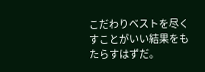こだわりベストを尽くすことがいい結果をもたらすはずだ。